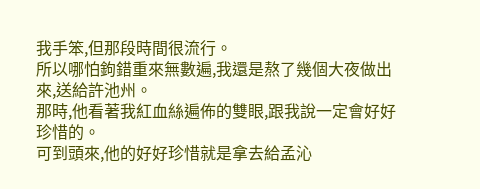我手笨,但那段時間很流行。
所以哪怕鉤錯重來無數遍,我還是熬了幾個大夜做出來,送給許池州。
那時,他看著我紅血絲遍佈的雙眼,跟我說一定會好好珍惜的。
可到頭來,他的好好珍惜就是拿去給孟沁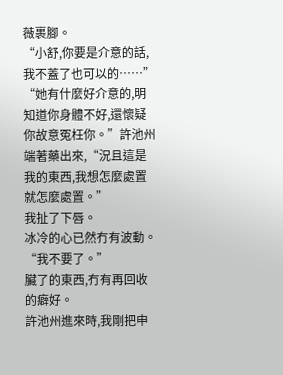薇裹腳。
“小舒,你要是介意的話,我不蓋了也可以的……”
“她有什麼好介意的,明知道你身體不好,還懷疑你故意冤枉你。”許池州端著藥出來,“況且這是我的東西,我想怎麼處置就怎麼處置。”
我扯了下唇。
冰冷的心已然冇有波動。
“我不要了。”
臟了的東西,冇有再回收的癖好。
許池州進來時,我剛把申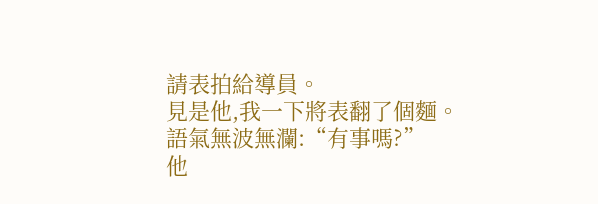請表拍給導員。
見是他,我一下將表翻了個麵。
語氣無波無瀾:“有事嗎?”
他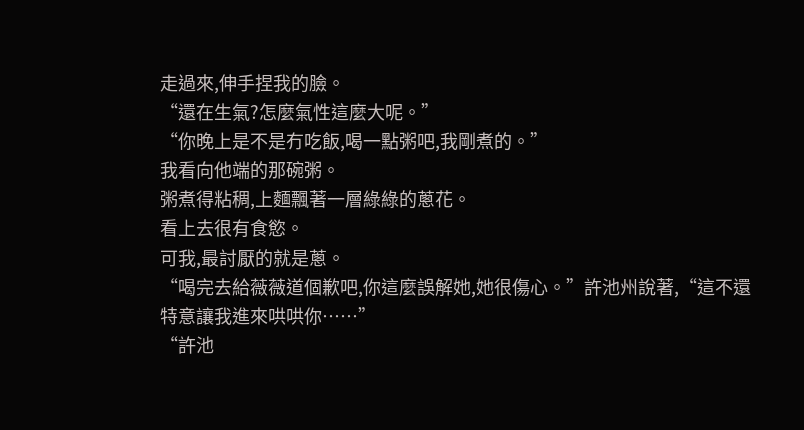走過來,伸手捏我的臉。
“還在生氣?怎麼氣性這麼大呢。”
“你晚上是不是冇吃飯,喝一點粥吧,我剛煮的。”
我看向他端的那碗粥。
粥煮得粘稠,上麵飄著一層綠綠的蔥花。
看上去很有食慾。
可我,最討厭的就是蔥。
“喝完去給薇薇道個歉吧,你這麼誤解她,她很傷心。”許池州說著,“這不還特意讓我進來哄哄你……”
“許池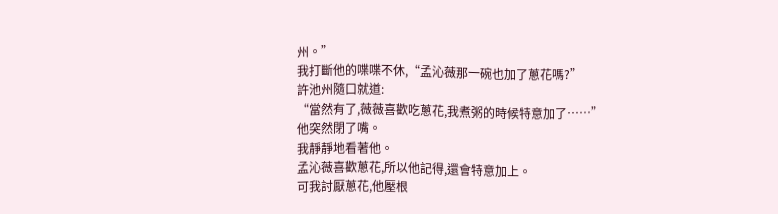州。”
我打斷他的喋喋不休,“孟沁薇那一碗也加了蔥花嗎?”
許池州隨口就道:
“當然有了,薇薇喜歡吃蔥花,我煮粥的時候特意加了……”
他突然閉了嘴。
我靜靜地看著他。
孟沁薇喜歡蔥花,所以他記得,還會特意加上。
可我討厭蔥花,他壓根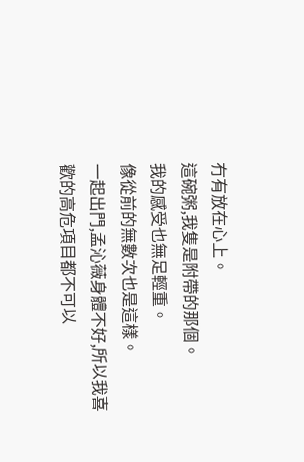冇有放在心上。
這碗粥,我隻是附帶的那個。
我的感受也無足輕重。
像從前的無數次也是這樣。
一起出門,孟沁薇身體不好,所以我喜歡的高危項目都不可以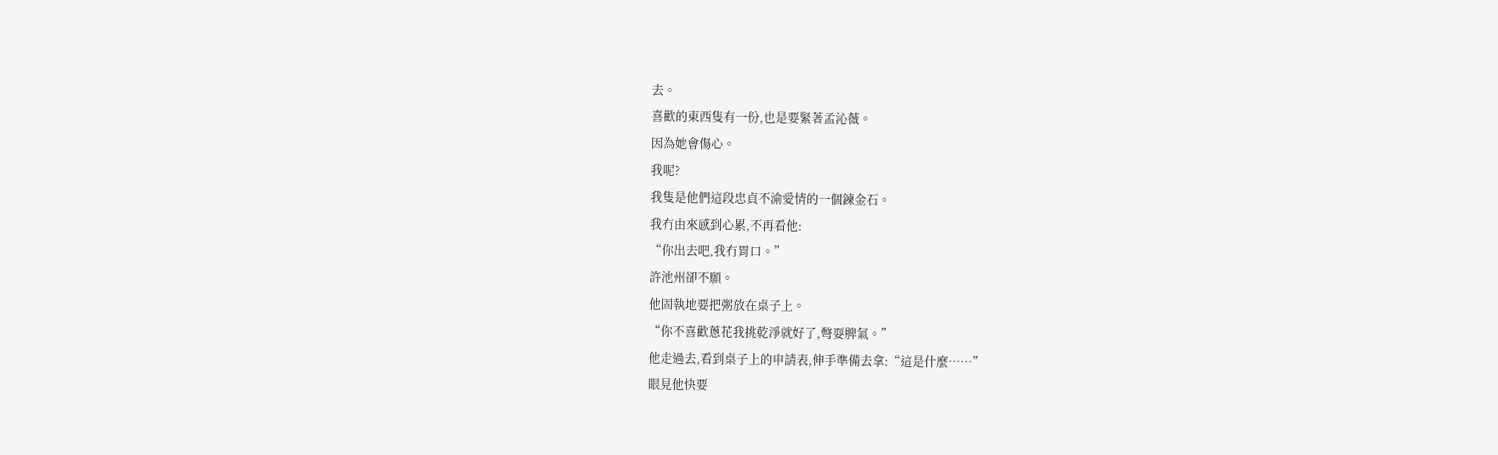去。
喜歡的東西隻有一份,也是要緊著孟沁薇。
因為她會傷心。
我呢?
我隻是他們這段忠貞不渝愛情的一個鍊金石。
我冇由來感到心累,不再看他:
“你出去吧,我冇胃口。”
許池州卻不願。
他固執地要把粥放在桌子上。
“你不喜歡蔥花我挑乾淨就好了,彆耍脾氣。”
他走過去,看到桌子上的申請表,伸手準備去拿:“這是什麼……”
眼見他快要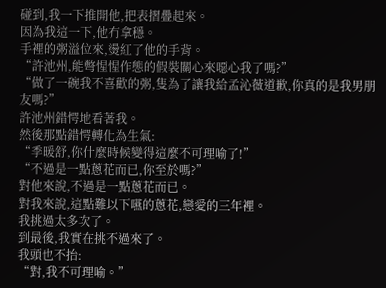碰到,我一下推開他,把表摺疊起來。
因為我這一下,他冇拿穩。
手裡的粥溢位來,燙紅了他的手背。
“許池州,能彆惺惺作態的假裝關心來噁心我了嗎?”
“做了一碗我不喜歡的粥,隻為了讓我給孟沁薇道歉,你真的是我男朋友嗎?”
許池州錯愕地看著我。
然後那點錯愕轉化為生氣:
“季暖舒,你什麼時候變得這麼不可理喻了!”
“不過是一點蔥花而已,你至於嗎?”
對他來說,不過是一點蔥花而已。
對我來說,這點難以下嚥的蔥花,戀愛的三年裡。
我挑過太多次了。
到最後,我實在挑不過來了。
我頭也不抬:
“對,我不可理喻。”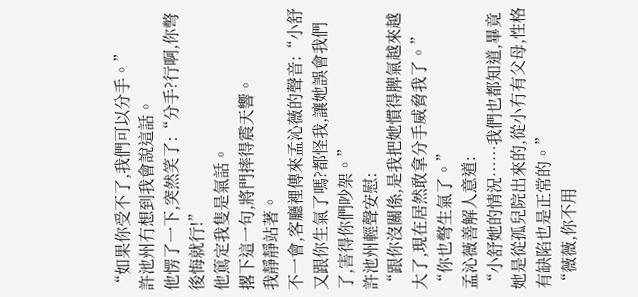“如果你受不了,我們可以分手。”
許池州冇想到我會說這話。
他愣了一下,突然笑了:“分手?行啊,你彆後悔就行!”
他篤定我隻是氣話。
撂下這一句,將門摔得震天響。
我靜靜站著。
不一會,客廳裡傳來孟沁薇的聲音:“小舒又跟你生氣了嗎?都怪我,讓她誤會我們了,害得你們吵架。”
許池州輕聲安慰:
“跟你沒關係,是我把她慣得脾氣越來越大了,現在居然敢拿分手威脅我了。”
“你也彆生氣了。”
孟沁薇善解人意道:
“小舒她的情況……我們也都知道,畢竟她是從孤兒院出來的,從小冇有父母,性格有缺陷也是正常的。”
“薇薇,你不用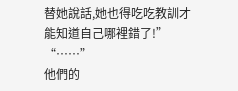替她說話,她也得吃吃教訓才能知道自己哪裡錯了!”
“……”
他們的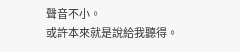聲音不小。
或許本來就是說給我聽得。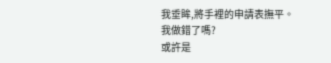我垂眸,將手裡的申請表撫平。
我做錯了嗎?
或許是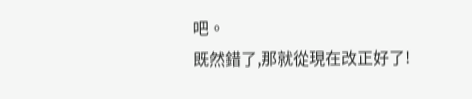吧。
既然錯了,那就從現在改正好了!